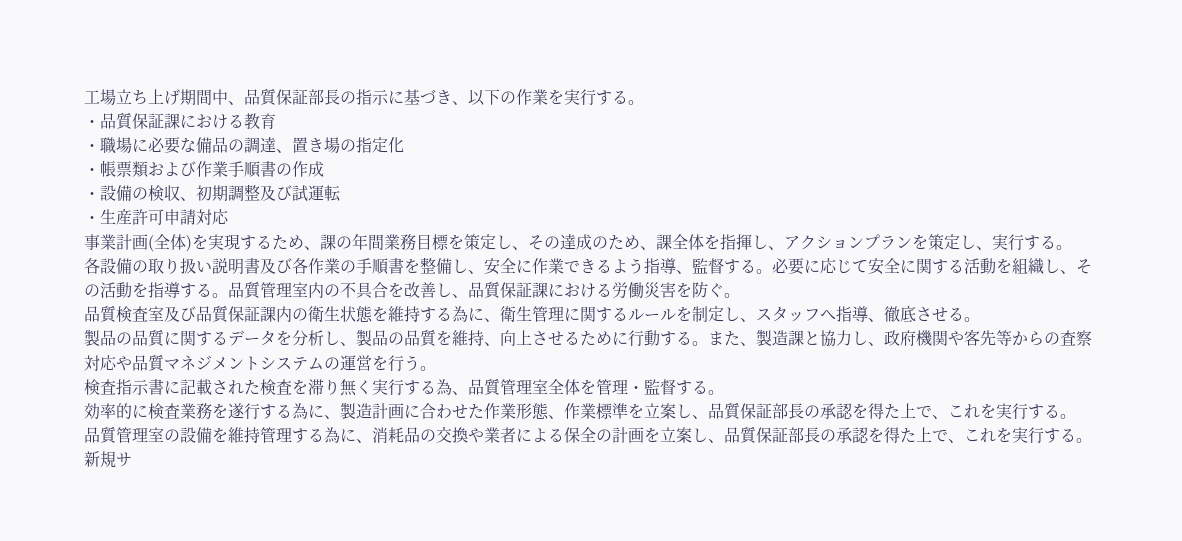工場立ち上げ期間中、品質保証部長の指示に基づき、以下の作業を実行する。
・品質保証課における教育
・職場に必要な備品の調達、置き場の指定化
・帳票類および作業手順書の作成
・設備の検収、初期調整及び試運転
・生産許可申請対応
事業計画(全体)を実現するため、課の年間業務目標を策定し、その達成のため、課全体を指揮し、アクションプランを策定し、実行する。
各設備の取り扱い説明書及び各作業の手順書を整備し、安全に作業できるよう指導、監督する。必要に応じて安全に関する活動を組織し、その活動を指導する。品質管理室内の不具合を改善し、品質保証課における労働災害を防ぐ。
品質検査室及び品質保証課内の衛生状態を維持する為に、衛生管理に関するルールを制定し、スタッフへ指導、徹底させる。
製品の品質に関するデータを分析し、製品の品質を維持、向上させるために行動する。また、製造課と協力し、政府機関や客先等からの査察対応や品質マネジメントシステムの運営を行う。
検査指示書に記載された検査を滞り無く実行する為、品質管理室全体を管理・監督する。
効率的に検査業務を遂行する為に、製造計画に合わせた作業形態、作業標準を立案し、品質保証部長の承認を得た上で、これを実行する。
品質管理室の設備を維持管理する為に、消耗品の交換や業者による保全の計画を立案し、品質保証部長の承認を得た上で、これを実行する。
新規サ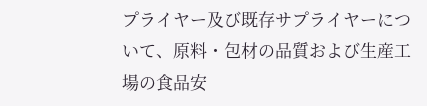プライヤー及び既存サプライヤーについて、原料・包材の品質および生産工場の食品安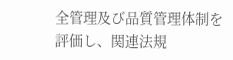全管理及び品質管理体制を評価し、関連法規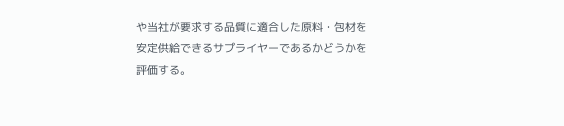や当社が要求する品質に適合した原料・包材を安定供給できるサプライヤーであるかどうかを評価する。